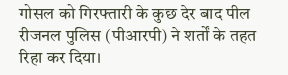गोसल को गिरफ्तारी के कुछ देर बाद पील रीजनल पुलिस (पीआरपी) ने शर्तों के तहत रिहा कर दिया।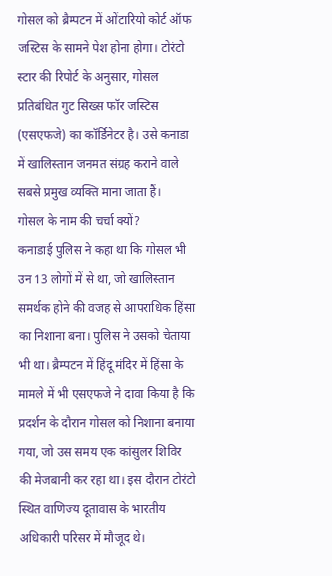गोसल को ब्रैम्पटन में ओंटारियो कोर्ट ऑफ जस्टिस के सामने पेश होना होगा। टोरंटो स्टार की रिपोर्ट के अनुसार, गोसल प्रतिबंधित गुट सिख्स फॉर जस्टिस (एसएफजे) का कॉर्डिनेटर है। उसे कनाडा में खालिस्तान जनमत संग्रह कराने वाले सबसे प्रमुख व्यक्ति माना जाता हैं।
गोसल के नाम की चर्चा क्यों?
कनाडाई पुलिस ने कहा था कि गोसल भी उन 13 लोगों में से था, जो खालिस्तान समर्थक होने की वजह से आपराधिक हिंसा का निशाना बना। पुलिस ने उसको चेताया भी था। ब्रैम्पटन में हिंदू मंदिर में हिंसा के मामले में भी एसएफजे ने दावा किया है कि प्रदर्शन के दौरान गोसल को निशाना बनाया गया, जो उस समय एक कांसुलर शिविर की मेजबानी कर रहा था। इस दौरान टोरंटो स्थित वाणिज्य दूतावास के भारतीय अधिकारी परिसर में मौजूद थे।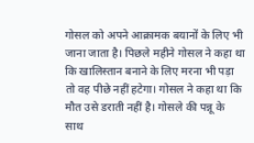गोसल को अपने आक्रामक बयानों के लिए भी जाना जाता है। पिछले महीने गोसल ने कहा था कि खालिस्तान बनाने के लिए मरना भी पड़ा तो वह पीछे नहीं हटेगा। गोसल ने कहा था कि मौत उसे डराती नहीं है। गोसले की पन्नू के साथ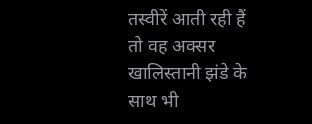तस्वीरें आती रही हैं तो वह अक्सर खालिस्तानी झंडे के साथ भी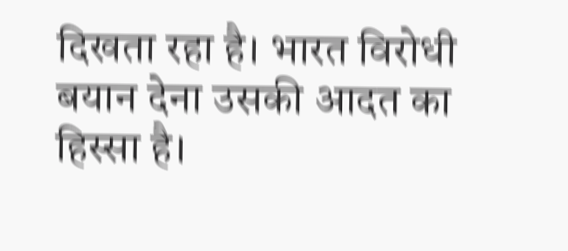दिखता रहा है। भारत विरोधी बयान देना उसकी आदत का हिस्सा है।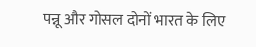पन्नू और गोसल दोनों भारत के लिए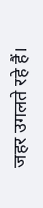जहर उगलते रहे हैं।